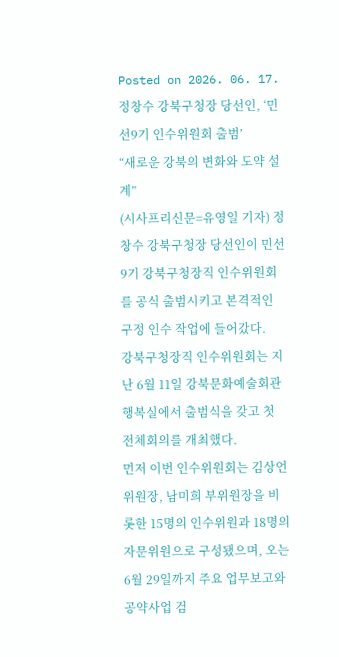Posted on 2026. 06. 17.
정창수 강북구청장 당선인, ‘민선9기 인수위원회 출범’
“새로운 강북의 변화와 도약 설계”
(시사프리신문=유영일 기자) 정창수 강북구청장 당선인이 민선9기 강북구청장직 인수위원회를 공식 출범시키고 본격적인 구정 인수 작업에 들어갔다.
강북구청장직 인수위원회는 지난 6월 11일 강북문화예술회관 행복실에서 출범식을 갖고 첫 전체회의를 개최했다.
먼저 이번 인수위원회는 김상언 위원장, 남미희 부위원장을 비롯한 15명의 인수위원과 18명의 자문위원으로 구성됐으며, 오는 6월 29일까지 주요 업무보고와 공약사업 검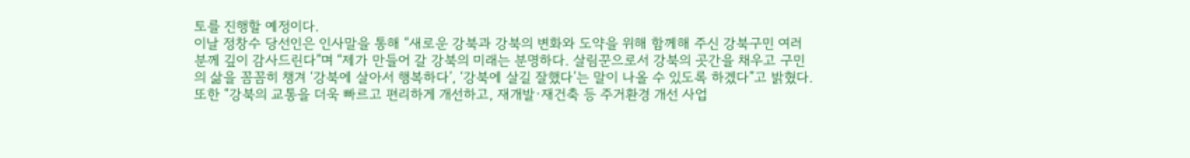토를 진행할 예정이다.
이날 정창수 당선인은 인사말을 통해 “새로운 강북과 강북의 변화와 도약을 위해 함께해 주신 강북구민 여러분께 깊이 감사드린다”며 “제가 만들어 갈 강북의 미래는 분명하다. 살림꾼으로서 강북의 곳간을 채우고 구민의 삶을 꼼꼼히 챙겨 ‘강북에 살아서 행복하다’, ‘강북에 살길 잘했다’는 말이 나올 수 있도록 하겠다”고 밝혔다.
또한 “강북의 교통을 더욱 빠르고 편리하게 개선하고, 재개발·재건축 등 주거환경 개선 사업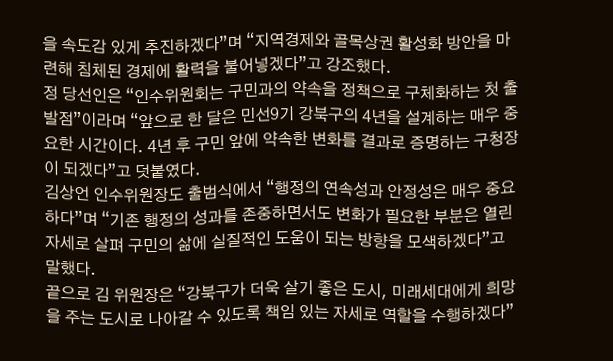을 속도감 있게 추진하겠다”며 “지역경제와 골목상권 활성화 방안을 마련해 침체된 경제에 활력을 불어넣겠다”고 강조했다.
정 당선인은 “인수위원회는 구민과의 약속을 정책으로 구체화하는 첫 출발점”이라며 “앞으로 한 달은 민선9기 강북구의 4년을 설계하는 매우 중요한 시간이다. 4년 후 구민 앞에 약속한 변화를 결과로 증명하는 구청장이 되겠다”고 덧붙였다.
김상언 인수위원장도 출범식에서 “행정의 연속성과 안정성은 매우 중요하다”며 “기존 행정의 성과를 존중하면서도 변화가 필요한 부분은 열린 자세로 살펴 구민의 삶에 실질적인 도움이 되는 방향을 모색하겠다”고 말했다.
끝으로 김 위원장은 “강북구가 더욱 살기 좋은 도시, 미래세대에게 희망을 주는 도시로 나아갈 수 있도록 책임 있는 자세로 역할을 수행하겠다”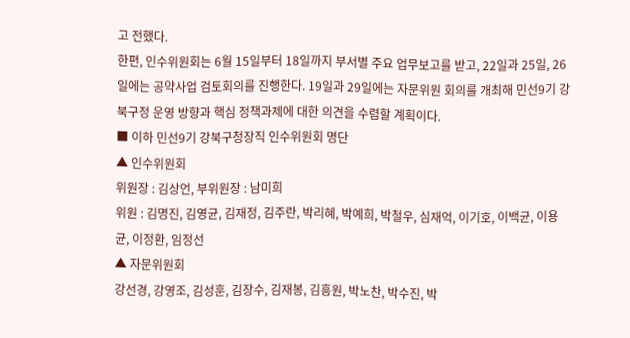고 전했다.
한편, 인수위원회는 6월 15일부터 18일까지 부서별 주요 업무보고를 받고, 22일과 25일, 26일에는 공약사업 검토회의를 진행한다. 19일과 29일에는 자문위원 회의를 개최해 민선9기 강북구정 운영 방향과 핵심 정책과제에 대한 의견을 수렴할 계획이다.
■ 이하 민선9기 강북구청장직 인수위원회 명단
▲ 인수위원회
위원장 : 김상언, 부위원장 : 남미희
위원 : 김명진, 김영균, 김재정, 김주란, 박리혜, 박예희, 박철우, 심재억, 이기호, 이백균, 이용균, 이정환, 임정선
▲ 자문위원회
강선경, 강영조, 김성훈, 김장수, 김재봉, 김흥원, 박노찬, 박수진, 박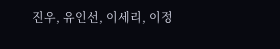진우, 유인선, 이세리, 이정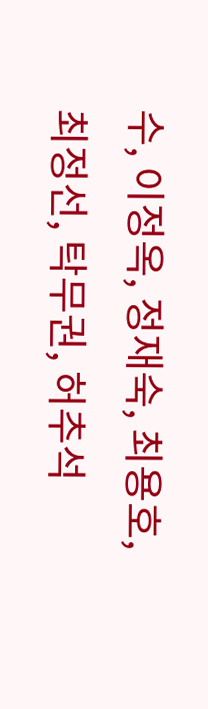수, 이정옥, 정재숙, 최용호, 최정선, 탁무권, 허추석